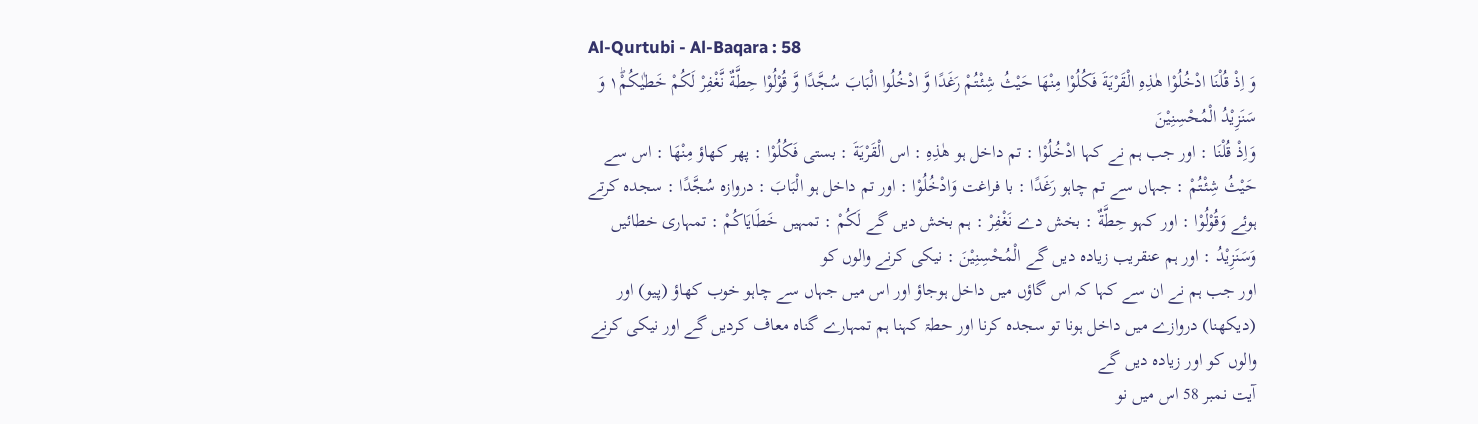Al-Qurtubi - Al-Baqara : 58
وَ اِذْ قُلْنَا ادْخُلُوْا هٰذِهِ الْقَرْیَةَ فَكُلُوْا مِنْهَا حَیْثُ شِئْتُمْ رَغَدًا وَّ ادْخُلُوا الْبَابَ سُجَّدًا وَّ قُوْلُوْا حِطَّةٌ نَّغْفِرْ لَكُمْ خَطٰیٰكُمْ١ؕ وَ سَنَزِیْدُ الْمُحْسِنِیْنَ
وَاِذْ قُلْنَا : اور جب ہم نے کہا ادْخُلُوْا : تم داخل ہو هٰذِهِ : اس الْقَرْيَةَ : بستی فَكُلُوْا : پھر کھاؤ مِنْهَا : اس سے حَيْثُ شِئْتُمْ : جہاں سے تم چاہو رَغَدًا : با فراغت وَادْخُلُوْا : اور تم داخل ہو الْبَابَ : دروازہ سُجَّدًا : سجدہ کرتے ہوئے وَقُوْلُوْا : اور کہو حِطَّةٌ : بخش دے نَغْفِرْ : ہم بخش دیں گے لَكُمْ : تمہیں خَطَايَاكُمْ : تمہاری خطائیں وَسَنَزِيْدُ : اور ہم عنقریب زیادہ دیں گے الْمُحْسِنِیْنَ : نیکی کرنے والوں کو
اور جب ہم نے ان سے کہا کہ اس گاؤں میں داخل ہوجاؤ اور اس میں جہاں سے چاہو خوب کھاؤ (پیو) اور (دیکھنا) دروازے میں داخل ہونا تو سجدہ کرنا اور حطۃ کہنا ہم تمہارے گناہ معاف کردیں گے اور نیکی کرنے والوں کو اور زیادہ دیں گے
آیت نمبر 58 اس میں نو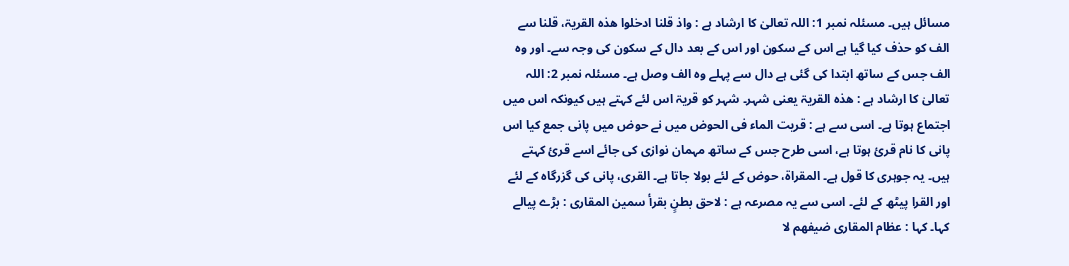مسائل ہیں۔ مسئلہ نمبر 1: اللہ تعالیٰ کا ارشاد ہے : واذ قلنا ادخلوا ھذہ القریۃ، قلنا سے الف کو حذف کیا گیا ہے اس کے سکون اور اس کے بعد دال کے سکون کی وجہ سے۔ اور وہ الف جس کے ساتھ ابتدا کی گئی ہے دال سے پہلے وہ الف وصل ہے۔ مسئلہ نمبر 2: اللہ تعالیٰ کا ارشاد ہے : ھذہ القریۃ یعنی شہر۔ شہر کو قریۃ اس لئے کہتے ہیں کیونکہ اس میں اجتماع ہوتا ہے۔ اسی سے ہے : قریت الماء فی الحوض میں نے حوض میں پانی جمع کیا اس پانی کا نام قرئ ہوتا ہے، اسی طرح جس کے ساتھ مہمان نوازی کی جائے اسے قرئ کہتے ہیں۔ یہ جوہری کا قول ہے۔ المقراۃ، حوض کے لئے بولا جاتا ہے۔ القری، پانی کی گزرگاہ کے لئے اور القرا پیٹھ کے لئے۔ اسی سے یہ مصرعہ ہے : لاحق بطنٍ بقرأ سمین المقاری : بڑے پیالے کہا۔ کہا : عظام المقاری ضیفھم لا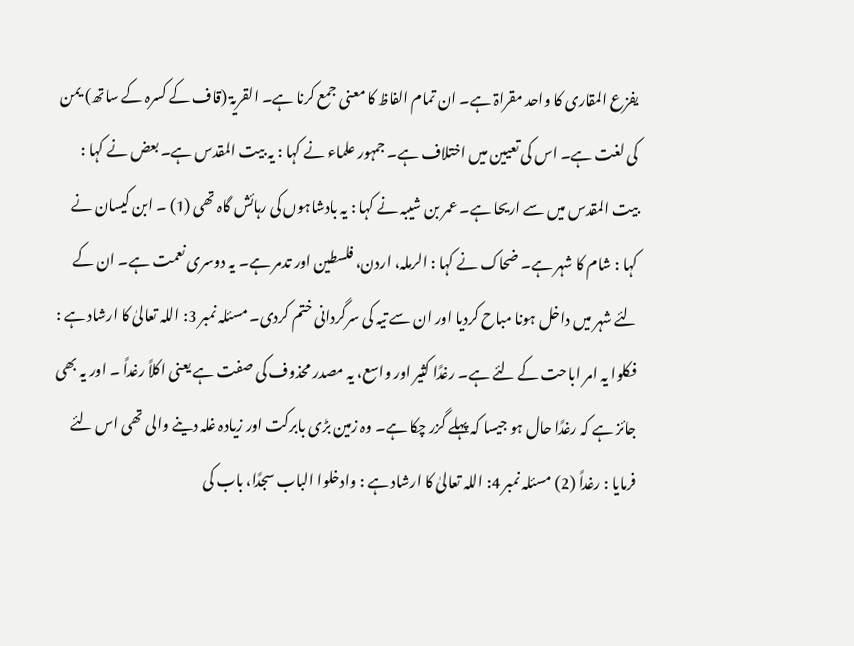یفزع المقاری کا واحد مقراۃ ہے۔ ان تمام الفاظ کا معنی جمع کرنا ہے۔ القریۃ (قاف کے کسرہ کے ساتھ) یمن کی لغت ہے۔ اس کی تعیین میں اختلاف ہے۔ جمہور علماء نے کہا : یہ بیت المقدس ہے۔ بعض نے کہا : بیت المقدس میں سے اریحا ہے۔ عمر بن شیبہ نے کہا : یہ بادشاہوں کی رہائش گاہ تھی (1) ۔ ابن کیسان نے کہا : شام کا شہر ہے۔ ضحاک نے کہا : الرملہ، اردن، فلسطین اور تدمر ہے۔ یہ دوسری نعمت ہے۔ ان کے لئے شہر میں داخل ہونا مباح کردیا اور ان سے تیہ کی سرگردانی ختم کردی۔ مسئلہ نمبر 3: اللہ تعالیٰ کا ارشاد ہے : فکلوا یہ امر اباحت کے لئے ہے۔ رغدًا کثیر اور واسع، یہ مصدر محذوف کی صفت ہے یعنی اکلاً رغداً ۔ اور یہ بھی جائز ہے کہ رغدًا حال ہو جیسا کہ پہلے گزر چکا ہے۔ وہ زمین بڑی بابرکت اور زیادہ غلہ دینے والی تھی اس لئے فرمایا : رغداً (2) مسئلہ نمبر 4: اللہ تعالیٰ کا ارشاد ہے : وادخلوا الباب سجدًا، باب کی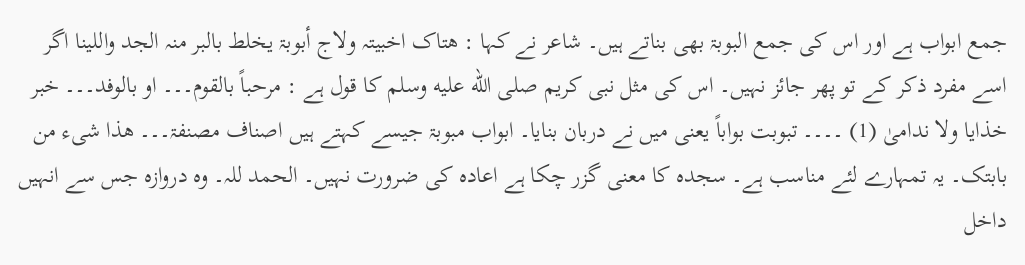جمع ابواب ہے اور اس کی جمع البوبۃ بھی بناتے ہیں۔ شاعر نے کہا : ھتاک اخبیتہ ولاج أبوبۃ یخلط بالبر منہ الجد واللینا اگر اسے مفرد ذکر کے تو پھر جائز نہیں۔ اس کی مثل نبی کریم صلى الله عليه وسلم کا قول ہے : مرحباً بالقوم۔۔۔ او بالوفد۔۔۔ خبر خذایا ولا ندامیٰ (1) ۔۔۔۔ تبوبت بواباً یعنی میں نے دربان بنایا۔ ابواب مبوبۃ جیسے کہتے ہیں اصناف مصنفۃ۔۔۔ ھذا شیء من بابتک۔ یہ تمہارے لئے مناسب ہے۔ سجدہ کا معنی گزر چکا ہے اعادہ کی ضرورت نہیں۔ الحمد للہ۔ وہ دروازہ جس سے انہیں داخل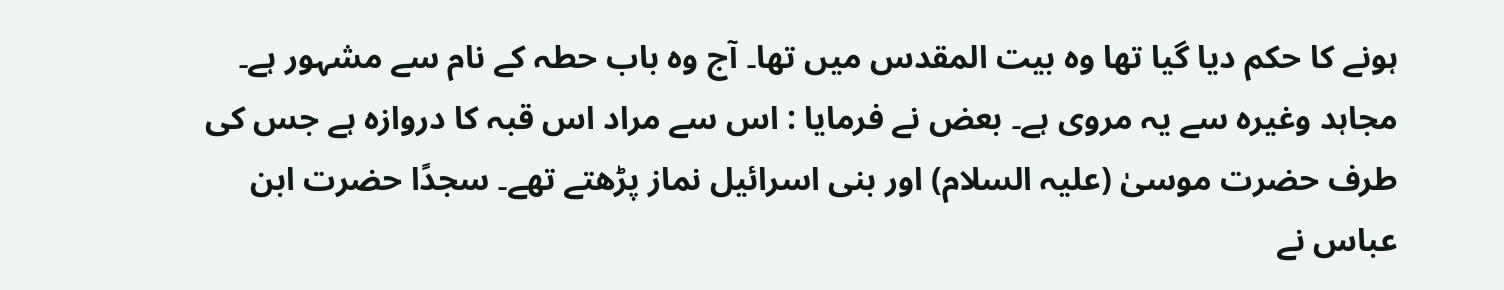ہونے کا حکم دیا گیا تھا وہ بیت المقدس میں تھا۔ آج وہ باب حطہ کے نام سے مشہور ہے۔ مجاہد وغیرہ سے یہ مروی ہے۔ بعض نے فرمایا : اس سے مراد اس قبہ کا دروازہ ہے جس کی طرف حضرت موسیٰ (علیہ السلام) اور بنی اسرائیل نماز پڑھتے تھے۔ سجدًا حضرت ابن عباس نے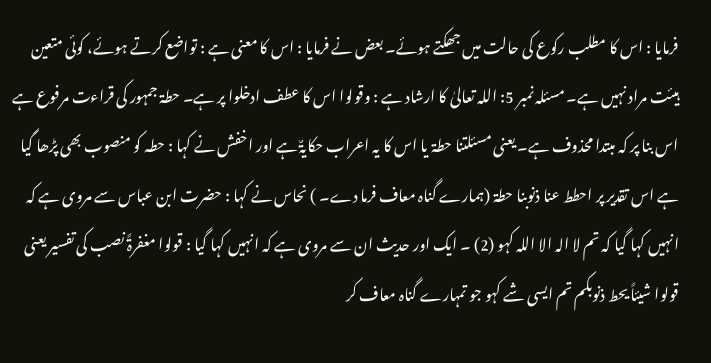فرمایا : اس کا مطلب رکوع کی حالت میں جھکتے ہوئے۔ بعض نے فرمایا : اس کا معنی ہے : تواضع کرتے ہوئے، کوئی متعین ہیئت مراد نہیں ہے۔ مسئلہ نمبر 5: اللہ تعالیٰ کا ارشاد ہے : وقولوا اس کا عطف ادخلوا پر ہے۔ حطۃ جمہور کی قراءت مرفوع ہے اس بنا پر کہ مبتدا محذوف ہے۔ یعنی مسئلتنا حطۃ یا اس کا یہ اعراب حکایۃٌ ہے اور اخفش نے کہا : حطہ کو منصوب بھی پڑھا گیا ہے اس تقدیر پر احطط عنا ذنوبنا حطۃ (ہمارے گناہ معاف فرما دے۔ ) نحاس نے کہا : حضرت ابن عباس سے مروی ہے کہ انہیں کہا گیا کہ تم لا الہ الا اللہ کہو (2) ۔ ایک اور حدیث ان سے مروی ہے کہ انہیں کہا گیا : قولوا مغفرۃً نصب کی تفسیر یعنی قولوا شیئاً یحط ذنوبکم تم ایسی شے کہو جو تمہارے گناہ معاف کر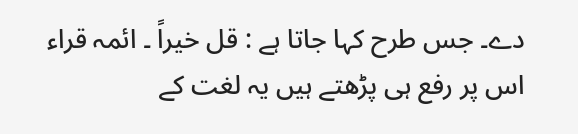دے۔ جس طرح کہا جاتا ہے : قل خیراً ۔ ائمہ قراء اس پر رفع ہی پڑھتے ہیں یہ لغت کے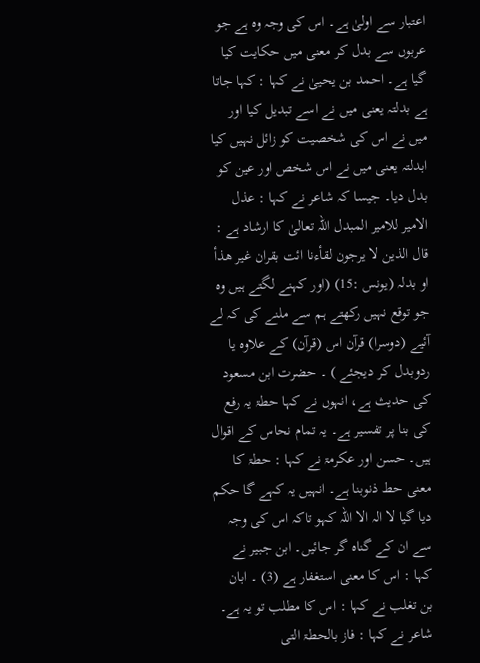اعتبار سے اولیٰ ہے۔ اس کی وجہ وہ ہے جو عربوں سے بدل کر معنی میں حکایت کیا گیا ہے۔ احمد بن یحییٰ نے کہا : کہا جاتا ہے بدلتہ یعنی میں نے اسے تبدیل کیا اور میں نے اس کی شخصیت کو زائل نہیں کیا ابدلتہ یعنی میں نے اس شخص اور عین کو بدل دیا۔ جیسا کہ شاعر نے کہا : عذل الامیر للامیر المبدل اللہ تعالیٰ کا ارشاد ہے : قال الذین لا یرجون لقأءنا ائت بقران غیر ھذأ او بدلہ (یونس :15) (اور کہنے لگتے ہیں وہ جو توقع نہیں رکھتے ہم سے ملنے کی کہ لے آئیے (دوسرا) قرآن اس (قرآن) کے علاوہ یا ردوبدل کر دیجئے ) ۔ حضرت ابن مسعود کی حدیث ہے، انہوں نے کہا حطۃ یہ رفع کی بنا پر تفسیر ہے۔ یہ تمام نحاس کے اقوال ہیں۔ حسن اور عکرمۃ نے کہا : حطۃ کا معنی حط ذنوبنا ہے۔ انہیں یہ کہے گا حکم دیا گیا لا الہ الا اللہ کہو تاکہ اس کی وجہ سے ان کے گناہ گر جائیں۔ ابن جبیر نے کہا : اس کا معنی استغفار ہے (3) ۔ ابان بن تغلب نے کہا : اس کا مطلب تو یہ ہے۔ شاعر نے کہا : فاز بالحطۃ التی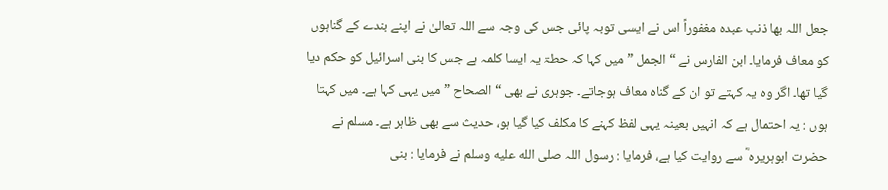جعل اللہ بھا ذنب عبدہ مغفوراً اس نے ایسی توبہ پائی جس کی وجہ سے اللہ تعالیٰ نے اپنے بندے کے گناہوں کو معاف فرمایا۔ ابن الفارس نے “ الجمل ” میں کہا کہ حطۃ یہ ایسا کلمہ ہے جس کا بنی اسرائیل کو حکم دیا گیا تھا۔ اگر وہ یہ کہتے تو ان کے گناہ معاف ہوجاتے۔ جوہری نے بھی “ الصحاح ” میں یہی کہا ہے۔ میں کہتا ہوں : یہ احتمال ہے کہ انہیں بعینہ یہی لفظ کہنے کا مکلف کیا گیا ہو، حدیث سے بھی ظاہر ہے۔ مسلم نے حضرت ابوہریرہ ؓ سے روایت کیا ہے، فرمایا : رسول اللہ صلى الله عليه وسلم نے فرمایا : بنی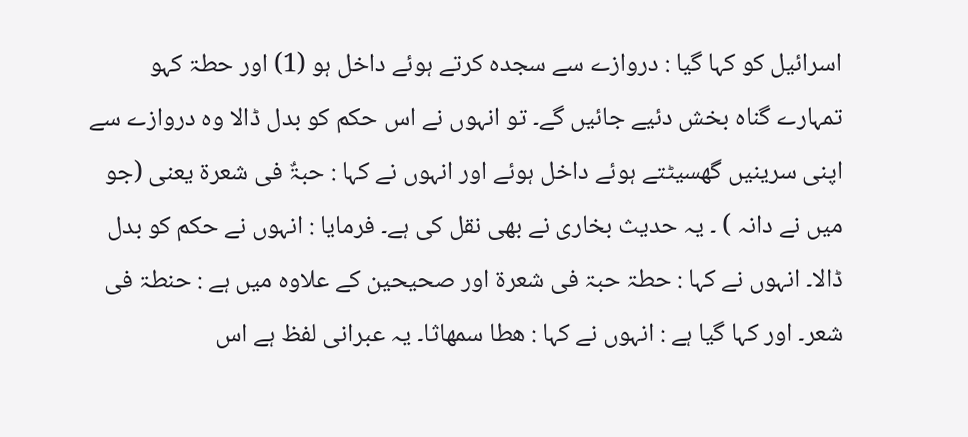اسرائیل کو کہا گیا : دروازے سے سجدہ کرتے ہوئے داخل ہو (1) اور حطۃ کہو تمہارے گناہ بخش دئیے جائیں گے۔ تو انہوں نے اس حکم کو بدل ڈالا وہ دروازے سے اپنی سرینیں گھسیٹتے ہوئے داخل ہوئے اور انہوں نے کہا : حبۃٌ فی شعرۃ یعنی (جو میں نے دانہ ) ۔ یہ حدیث بخاری نے بھی نقل کی ہے۔ فرمایا : انہوں نے حکم کو بدل ڈالا۔ انہوں نے کہا : حطۃ حبۃ فی شعرۃ اور صحیحین کے علاوہ میں ہے : حنطۃ فی شعر۔ اور کہا گیا ہے : انہوں نے کہا : ھطا سمھاثا۔ یہ عبرانی لفظ ہے اس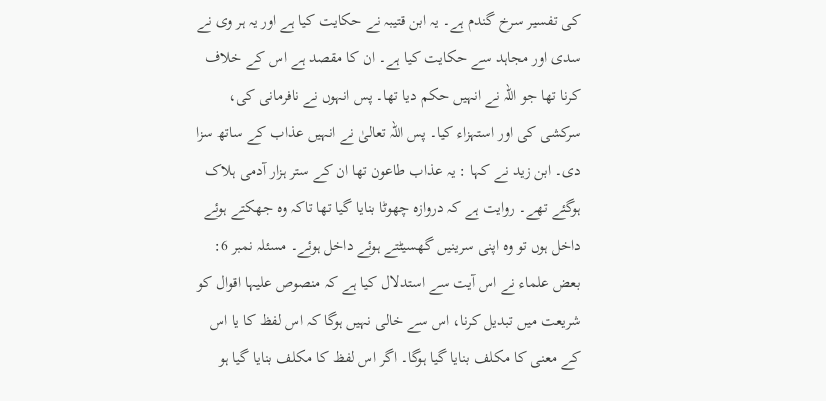کی تفسیر سرخ گندم ہے۔ یہ ابن قتیبہ نے حکایت کیا ہے اور یہ ہر وی نے سدی اور مجاہد سے حکایت کیا ہے۔ ان کا مقصد ہے اس کے خلاف کرنا تھا جو اللہ نے انہیں حکم دیا تھا۔ پس انہوں نے نافرمانی کی، سرکشی کی اور استہزاء کیا۔ پس اللہ تعالیٰ نے انہیں عذاب کے ساتھ سزا دی۔ ابن زید نے کہا : یہ عذاب طاعون تھا ان کے ستر ہزار آدمی ہلاک ہوگئے تھے۔ روایت ہے کہ دروازہ چھوٹا بنایا گیا تھا تاکہ وہ جھکتے ہوئے داخل ہوں تو وہ اپنی سرینیں گھسیٹتے ہوئے داخل ہوئے۔ مسئلہ نمبر 6: بعض علماء نے اس آیت سے استدلال کیا ہے کہ منصوص علیہا اقوال کو شریعت میں تبدیل کرنا، اس سے خالی نہیں ہوگا کہ اس لفظ کا یا اس کے معنی کا مکلف بنایا گیا ہوگا۔ اگر اس لفظ کا مکلف بنایا گیا ہو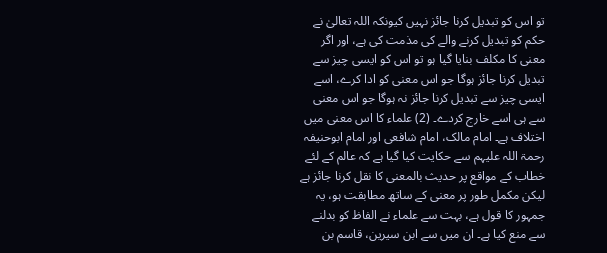تو اس کو تبدیل کرنا جائز نہیں کیونکہ اللہ تعالیٰ نے حکم کو تبدیل کرنے والے کی مذمت کی ہے، اور اگر معنی کا مکلف بنایا گیا ہو تو اس کو ایسی چیز سے تبدیل کرنا جائز ہوگا جو اس معنی کو ادا کرے، اسے ایسی چیز سے تبدیل کرنا جائز نہ ہوگا جو اس معنی سے ہی اسے خارج کردے۔ (2) علماء کا اس معنی میں اختلاف ہے۔ امام مالک، امام شافعی اور امام ابوحنیفہ رحمۃ اللہ علیہم سے حکایت کیا گیا ہے کہ عالم کے لئے خطاب کے مواقع پر حدیث بالمعنی کا نقل کرنا جائز ہے لیکن مکمل طور پر معنی کے ساتھ مطابقت ہو، یہ جمہور کا قول ہے، بہت سے علماء نے الفاظ کو بدلنے سے منع کیا ہے۔ ان میں سے ابن سیرین، قاسم بن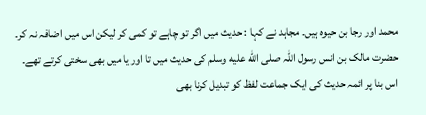محمد اور رجا بن حیوہ ہیں۔ مجاہد نے کہا : حدیث میں اگر تو چاہے تو کمی کر لیکن اس میں اضافہ نہ کر۔ حضرت مالک بن انس رسول اللہ صلى الله عليه وسلم کی حدیث میں تا اور یا میں بھی سختی کرتے تھے۔ اس بنا پر ائمہ حدیث کی ایک جماعت لفظ کو تبدیل کرنا بھی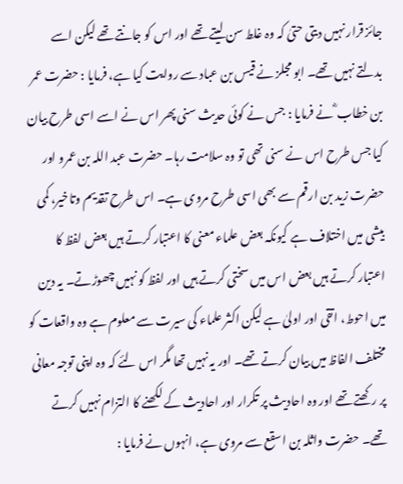جائز قرار نہیں دیتی حتیٰ کہ وہ غلط سن لیتے تھے اور اس کو جانتے تھے لیکن اسے بدلتے نہیں تھے۔ ابو مجلز نے قیس بن عباد سے روایت کیا ہے، فرمایا : حضرت عمر بن خطاب ؓ نے فرمایا : جس نے کوئی حدیث سنی پھر اس نے اسے اسی طرح بیان کیا جس طرح اس نے سنی تھی تو وہ سلامت رہا۔ حضرت عبد اللہ بن عمرو اور حضرت زید بن ارقم سے بھی اسی طرح مروی ہے۔ اس طرح تقدیم وتاخیر، کمی بیشی میں اختلاف ہے کیونکہ بعض علماء معنی کا اعتبار کرتے ہیں بعض لفظ کا اعتبار کرتے ہیں بعض اس میں سختی کرتے ہیں اور لفظ کو نہیں چھوڑتے۔ یہ دین میں احوط، اتقی اور اولیٰ ہے لیکن اکثر علماء کی سیرت سے معلوم ہے وہ واقعات کو مختلف الفاظ میں بیان کرتے تھے۔ اور یہ نہیں تھا مگر اس لئے کہ وہ اپنی توجہ معانی پر رکھتے تھے اور وہ احادیث پر تکرار اور احادیث کے لکھنے کا التزام نہیں کرتے تھے۔ حضرت واثلہ بن اسقع سے مروی ہے، انہوں نے فرمایا :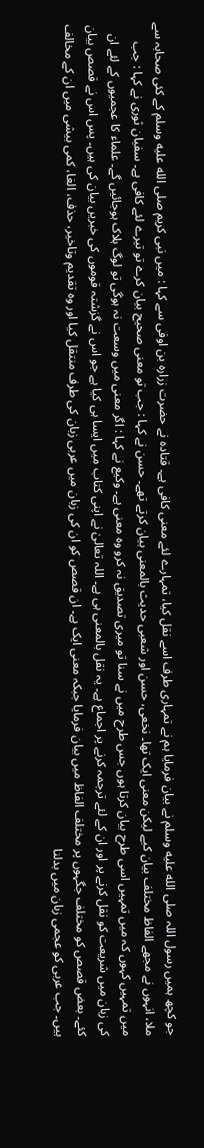جو کچھ ہمیں رسول اللہ صلى الله عليه وسلم نے بیان فرمایا ہم نے تمہاری طرف اسے نقل کیا، تمہارے لئے معنی کافی ہے۔ قتادہ نے حضرت زرارہ بن اوفی سے کہا : میں نبی کریم صلى الله عليه وسلم کے کئی صحابہ سے ملا، انہوں نے مجھے الفاظ مختلف بیان کیے لیکن معنی ایک تھا۔ نخعی، حسن اور شعبی حدیث بالمعنی بیان کرتے تھے۔ حسن نے کہا : جب تو معنی صحیح بیان کرے تو تیرے لئے کافی ہے۔ سفیان ثوری نے کہا : جب میں تمہیں کہوں کہ میں تمہیں اسی طرح بیان کرتا ہوں جس طرح میں نے سنا تو میری تصدیق نہ کرو وہ معنی ہے۔ وکیع نے کہا : اگر معنی میں وسعت نہ ہوگی تو لوگ ہلاک ہوجائیں گے۔ علماء کا عجمیوں کے لئے ان کی زبان میں شریعت کو نقل کرنے پر اور ان کے لئے ترجمہ کرنے پر اجماع ہے۔ یہ نقل بالمعنی ہی ہے۔ اللہ تعالیٰ نے اپنی کتاب میں ایسا ہی کیا ہے جو اس نے گزشتہ قوموں کی خبریں بیان کی ہیں۔ پس اس نے قصص بیان کئے۔ بعض قصص کو مختلف جگہوں پر مختلف الفاظ میں بیان فرمایا جبکہ معنی ایک ہے۔ ان قصص کو ان کی زبان میں عربی زبان کی طرف منتقل کیا اور وہ تقدیم وتاخیر، حذف، الغا، کمی بیشی میں ان کے مخالف ہیں۔ جب عربی کو عجمی زبان میں بدلنا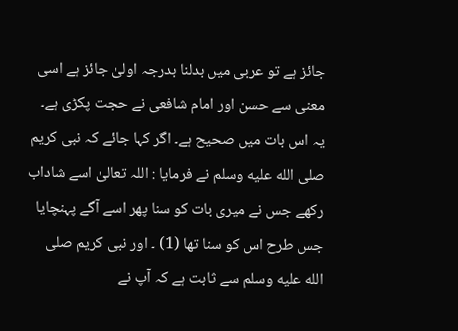جائز ہے تو عربی میں بدلنا بدرجہ اولیٰ جائز ہے اسی معنی سے حسن اور امام شافعی نے حجت پکڑی ہے۔ یہ اس بات میں صحیح ہے۔ اگر کہا جائے کہ نبی کریم صلى الله عليه وسلم نے فرمایا : اللہ تعالیٰ اسے شاداب رکھے جس نے میری بات کو سنا پھر اسے آگے پہنچایا جس طرح اس کو سنا تھا (1) ۔ اور نبی کریم صلى الله عليه وسلم سے ثابت ہے کہ آپ نے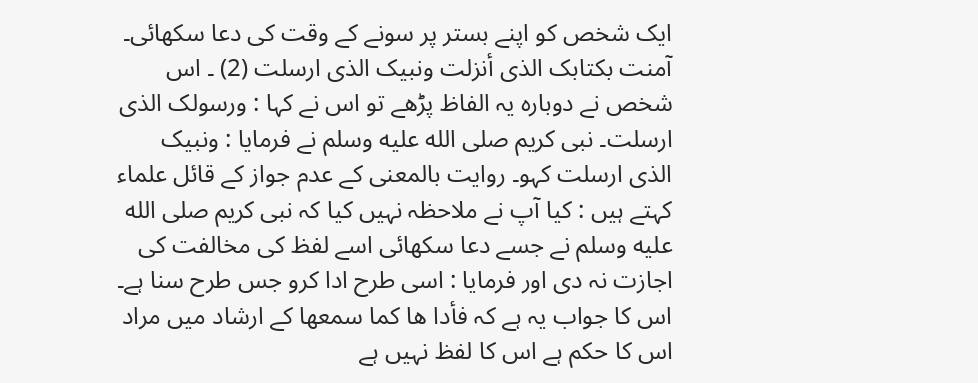ایک شخص کو اپنے بستر پر سونے کے وقت کی دعا سکھائی۔ آمنت بکتابک الذی أنزلت ونبیک الذی ارسلت (2) ۔ اس شخص نے دوبارہ یہ الفاظ پڑھے تو اس نے کہا : ورسولک الذی ارسلت۔ نبی کریم صلى الله عليه وسلم نے فرمایا : ونبیک الذی ارسلت کہو۔ روایت بالمعنی کے عدم جواز کے قائل علماء کہتے ہیں : کیا آپ نے ملاحظہ نہیں کیا کہ نبی کریم صلى الله عليه وسلم نے جسے دعا سکھائی اسے لفظ کی مخالفت کی اجازت نہ دی اور فرمایا : اسی طرح ادا کرو جس طرح سنا ہے۔ اس کا جواب یہ ہے کہ فأدا ھا کما سمعھا کے ارشاد میں مراد اس کا حکم ہے اس کا لفظ نہیں ہے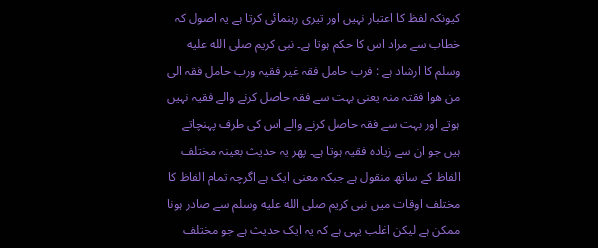کیونکہ لفظ کا اعتبار نہیں اور تیری رہنمائی کرتا ہے یہ اصول کہ خطاب سے مراد اس کا حکم ہوتا ہے۔ نبی کریم صلى الله عليه وسلم کا ارشاد ہے : فرب حامل فقہ غیر فقیہ ورب حامل فقہ الی من ھوا فقتہ منہ یعنی بہت سے فقہ حاصل کرنے والے فقیہ نہیں ہوتے اور بہت سے فقہ حاصل کرنے والے اس کی طرف پہنچاتے ہیں جو ان سے زیادہ فقیہ ہوتا ہے۔ پھر یہ حدیث بعینہ مختلف الفاظ کے ساتھ منقول ہے جبکہ معنی ایک ہے اگرچہ تمام الفاظ کا مختلف اوقات میں نبی کریم صلى الله عليه وسلم سے صادر ہونا ممکن ہے لیکن اغلب یہی ہے کہ یہ ایک حدیث ہے جو مختلف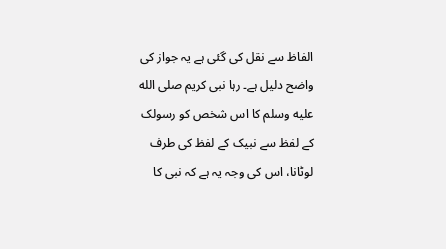الفاظ سے نقل کی گئی ہے یہ جواز کی واضح دلیل ہے۔ رہا نبی کریم صلى الله عليه وسلم کا اس شخص کو رسولک کے لفظ سے نبیک کے لفظ کی طرف لوٹانا، اس کی وجہ یہ ہے کہ نبی کا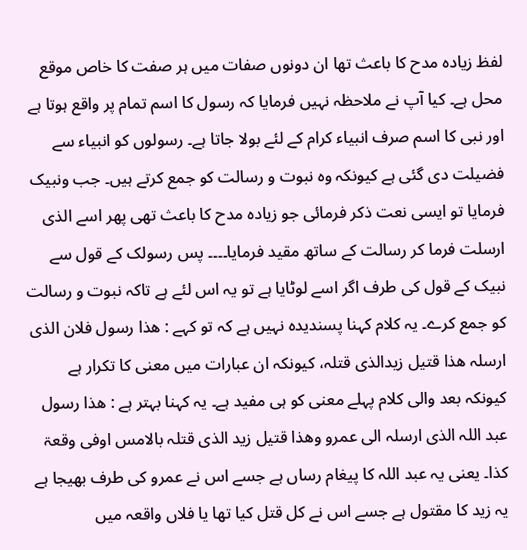لفظ زیادہ مدح کا باعث تھا ان دونوں صفات میں ہر صفت کا خاص موقع محل ہے۔ کیا آپ نے ملاحظہ نہیں فرمایا کہ رسول کا اسم تمام پر واقع ہوتا ہے اور نبی کا اسم صرف انبیاء کرام کے لئے بولا جاتا ہے۔ رسولوں کو انبیاء سے فضیلت دی گئی ہے کیونکہ وہ نبوت و رسالت کو جمع کرتے ہیں۔ جب ونبیک فرمایا تو ایسی نعت ذکر فرمائی جو زیادہ مدح کا باعث تھی پھر اسے الذی ارسلت فرما کر رسالت کے ساتھ مقید فرمایا۔۔۔۔ پس رسولک کے قول سے نبیک کے قول کی طرف اگر اسے لوٹایا ہے تو یہ اس لئے ہے تاکہ نبوت و رسالت کو جمع کرے۔ یہ کلام کہنا پسندیدہ نہیں ہے کہ تو کہے : ھذا رسول فلان الذی ارسلہ ھذا قتیل زیدالذی قتلہ، کیونکہ ان عبارات میں معنی کا تکرار ہے کیونکہ بعد والی کلام پہلے معنی کو ہی مفید ہے۔ یہ کہنا بہتر ہے : ھذا رسول عبد اللہ الذی ارسلہ الی عمرو وھذا قتیل زید الذی قتلہ بالامس اوفی وقعۃ کذا۔ یعنی یہ عبد اللہ کا پیغام رساں ہے جسے اس نے عمرو کی طرف بھیجا ہے یہ زید کا مقتول ہے جسے اس نے کل قتل کیا تھا یا فلاں واقعہ میں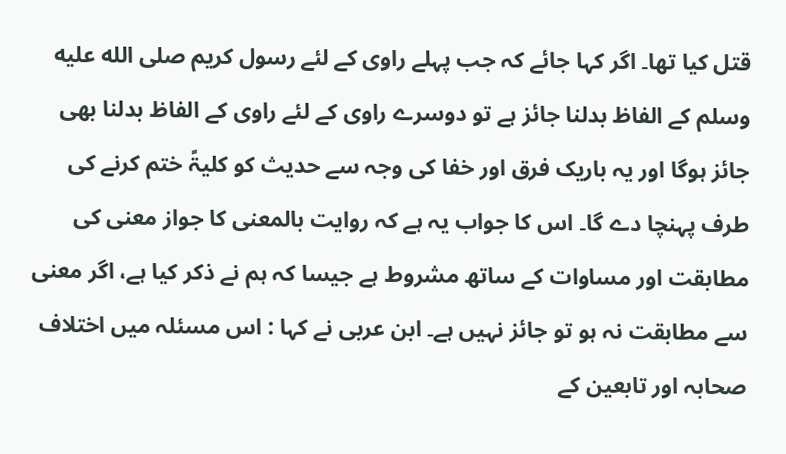قتل کیا تھا۔ اگر کہا جائے کہ جب پہلے راوی کے لئے رسول کریم صلى الله عليه وسلم کے الفاظ بدلنا جائز ہے تو دوسرے راوی کے لئے راوی کے الفاظ بدلنا بھی جائز ہوگا اور یہ باریک فرق اور خفا کی وجہ سے حدیث کو کلیۃً ختم کرنے کی طرف پہنچا دے گا۔ اس کا جواب یہ ہے کہ روایت بالمعنی کا جواز معنی کی مطابقت اور مساوات کے ساتھ مشروط ہے جیسا کہ ہم نے ذکر کیا ہے، اگر معنی سے مطابقت نہ ہو تو جائز نہیں ہے۔ ابن عربی نے کہا : اس مسئلہ میں اختلاف صحابہ اور تابعین کے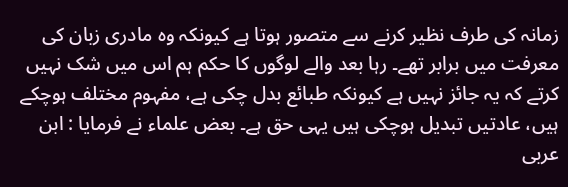زمانہ کی طرف نظیر کرنے سے متصور ہوتا ہے کیونکہ وہ مادری زبان کی معرفت میں برابر تھے۔ رہا بعد والے لوگوں کا حکم ہم اس میں شک نہیں کرتے کہ یہ جائز نہیں ہے کیونکہ طبائع بدل چکی ہے، مفہوم مختلف ہوچکے ہیں، عادتیں تبدیل ہوچکی ہیں یہی حق ہے۔ بعض علماء نے فرمایا : ابن عربی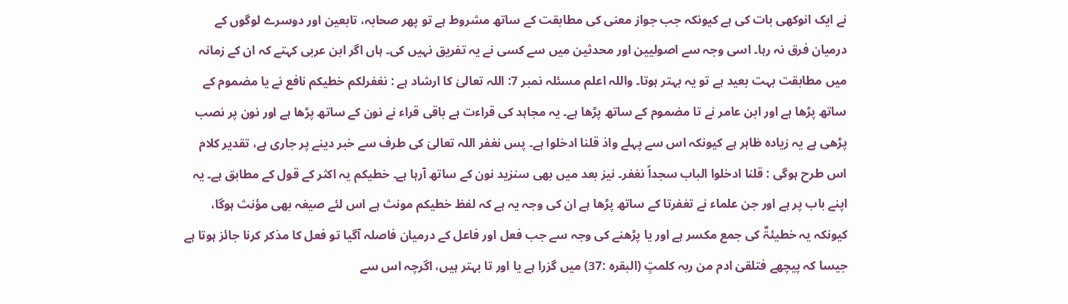نے ایک انوکھی بات کی ہے کیونکہ جب جواز معنی کی مطابقت کے ساتھ مشروط ہے تو پھر صحابہ، تابعین اور دوسرے لوگوں کے درمیان فرق نہ رہا۔ اسی وجہ سے اصولیین اور محدثین میں سے کسی نے یہ تفریق نہیں کی۔ ہاں اگر ابن عربی کہتے کہ ان کے زمانہ میں مطابقت بہت بعید ہے تو یہ بہتر ہوتا۔ واللہ اعلم مسئلہ نمبر 7: اللہ تعالیٰ کا ارشاد ہے : نغفرلکم خطیکم نافع نے یا مضموم کے ساتھ پڑھا ہے اور ابن عامر نے تا مضموم کے ساتھ پڑھا ہے۔ یہ مجاہد کی قراءت ہے باقی قراء نے نون کے ساتھ پڑھا ہے اور نون پر نصب پڑھی ہے یہ زیادہ ظاہر ہے کیونکہ اس سے پہلے واذ قلنا ادخلوا ہے۔ پس نغفر اللہ تعالیٰ کی طرف سے خبر دینے پر جاری ہے، تقدیر کلام اس طرح ہوگی : قلنا ادخلوا الباب سجداً نغفر۔ نیز بعد میں بھی سنزید نون کے ساتھ آرہا ہے۔ خطیکم یہ اکثر کے قول کے مطابق ہے۔ یہ اپنے باب پر ہے اور جن علماء نے تغفرتا کے ساتھ پڑھا ہے ان کی وجہ یہ ہے کہ لفظ خطیکم مونث ہے اس لئے صیغہ بھی مؤنث ہوگا، کیونکہ یہ خطیئۃٌ کی جمع مکسر ہے اور یا پڑھنے کی وجہ سے جب فعل اور فاعل کے درمیان فاصلہ آگیا تو فعل کا مذکر کرنا جائز ہوتا ہے جیسا کہ پیچھے فتلقیٰ ادم من ربہ کلمتٍ (البقرہ :37) میں گزرا ہے یا اور تا بہتر ہیں، اگرچہ اس سے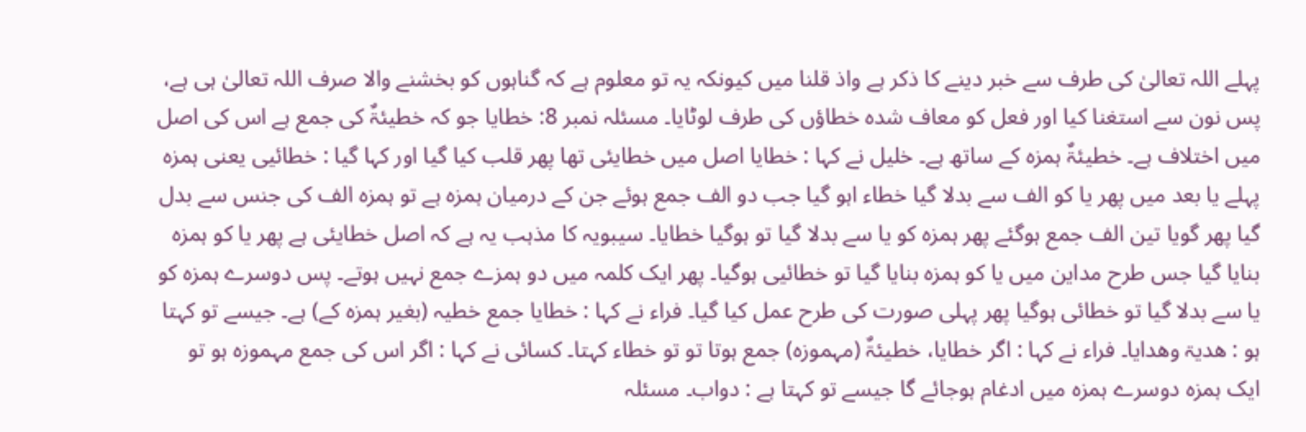پہلے اللہ تعالیٰ کی طرف سے خبر دینے کا ذکر ہے واذ قلنا میں کیونکہ یہ تو معلوم ہے کہ گناہوں کو بخشنے والا صرف اللہ تعالیٰ ہی ہے، پس نون سے استغنا کیا اور فعل کو معاف شدہ خطاؤں کی طرف لوٹایا۔ مسئلہ نمبر 8: خطایا جو کہ خطیئۃٌ کی جمع ہے اس کی اصل میں اختلاف ہے۔ خطیئۃٌ ہمزہ کے ساتھ ہے۔ خلیل نے کہا : خطایا اصل میں خطایئی تھا پھر قلب کیا گیا اور کہا گیا : خطائیی یعنی ہمزہ پہلے یا بعد میں پھر یا کو الف سے بدلا گیا خطاء اہو گیا جب دو الف جمع ہوئے جن کے درمیان ہمزہ ہے تو ہمزہ الف کی جنس سے بدل گیا پھر گویا تین الف جمع ہوگئے پھر ہمزہ کو یا سے بدلا گیا تو ہوگیا خطایا۔ سیبویہ کا مذہب یہ ہے کہ اصل خطایئی ہے پھر یا کو ہمزہ بنایا گیا جس طرح مداین میں یا کو ہمزہ بنایا گیا تو خطائیی ہوگیا۔ پھر ایک کلمہ میں دو ہمزے جمع نہیں ہوتے۔ پس دوسرے ہمزہ کو یا سے بدلا گیا تو خطائی ہوگیا پھر پہلی صورت کی طرح عمل کیا گیا۔ فراء نے کہا : خطایا جمع خطیہ (بغیر ہمزہ کے) ہے۔ جیسے تو کہتا ہو : ھدیۃ وھدایا۔ فراء نے کہا : اگر خطایا، خطیئۃٌ (مہموزہ) جمع ہوتا تو تو خطاء کہتا۔ کسائی نے کہا : اگر اس کی جمع مہموزہ ہو تو ایک ہمزہ دوسرے ہمزہ میں ادغام ہوجائے گا جیسے تو کہتا ہے : دواب۔ مسئلہ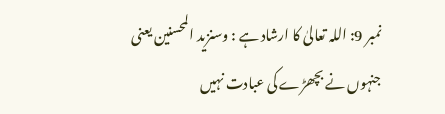نمبر 9: اللہ تعالیٰ کا ارشاد ہے : وسنزید المحسنین یعنی جنہوں نے بچھڑے کی عبادت نہیں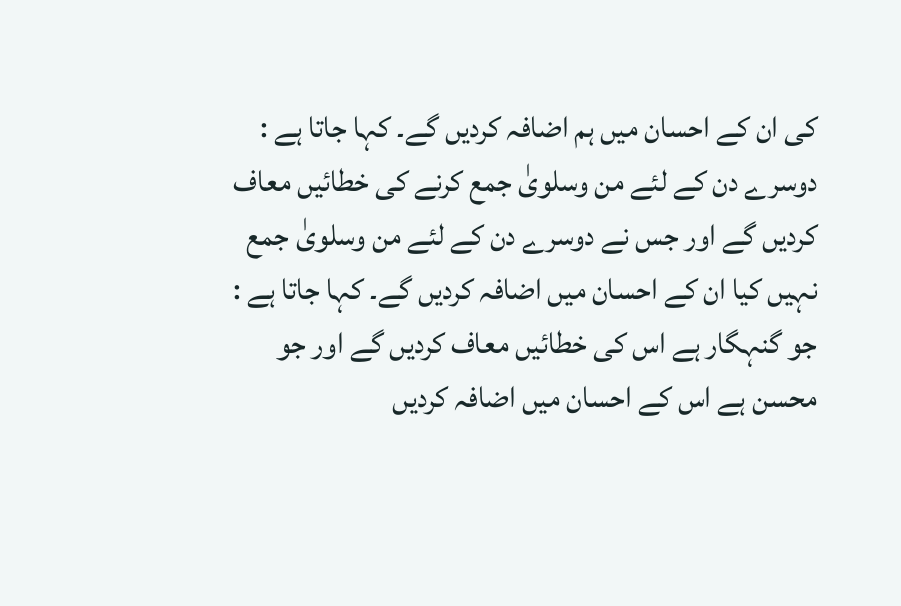کی ان کے احسان میں ہم اضافہ کردیں گے۔ کہا جاتا ہے : دوسرے دن کے لئے من وسلویٰ جمع کرنے کی خطائیں معاف کردیں گے اور جس نے دوسرے دن کے لئے من وسلویٰ جمع نہیں کیا ان کے احسان میں اضافہ کردیں گے۔ کہا جاتا ہے : جو گنہگار ہے اس کی خطائیں معاف کردیں گے اور جو محسن ہے اس کے احسان میں اضافہ کردیں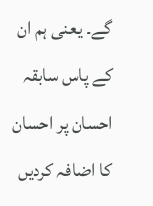گے۔ یعنی ہم ان کے پاس سابقہ احسان پر احسان کا اضافہ کردیں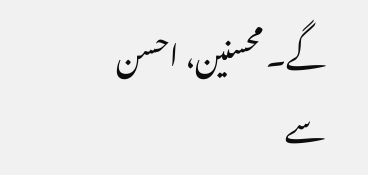گے۔ محسنین، احسن سے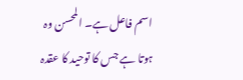اسم فاعل ہے۔ المحسن وہ ہوتا ہے جس کا توحید کا عقدہ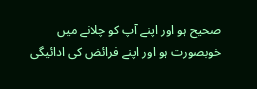صحیح ہو اور اپنے آپ کو چلانے میں خوبصورت ہو اور اپنے فرائض کی ادائیگی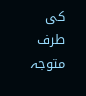کی طرف متوجہ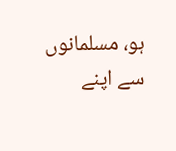ہو، مسلمانوں سے اپنے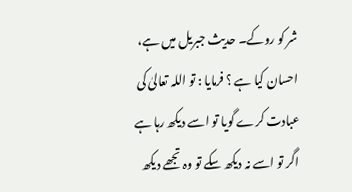شر کو روکے۔ حدیث جبریل میں ہے، احسان کیا ہے ؟ فرمایا : تو اللہ تعالیٰ کی عبادت کرے گویا تو اسے دیکھ رہا ہے اگر تو اسے نہ دیکھ سکے تو وہ تجھے دیکھ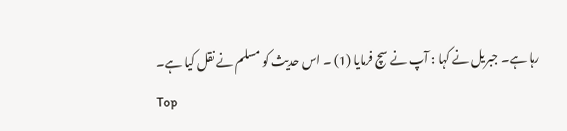رہا ہے۔ جبریل نے کہا : آپ نے سچ فرمایا (1) ۔ اس حدیث کو مسلم نے نقل کیا ہے۔
Top